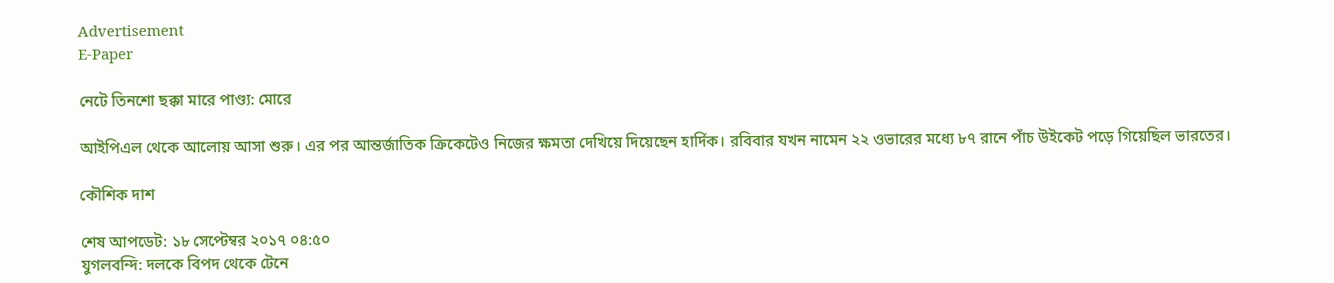Advertisement
E-Paper

নেটে তিনশো ছক্কা মারে পাণ্ড্য: মোরে

আইপিএল থেকে আলোয় আসা শুরু। এর পর আন্তর্জাতিক ক্রিকেটেও নিজের ক্ষমতা দেখিয়ে দিয়েছেন হার্দিক। রবিবার যখন নামেন ২২ ওভারের মধ্যে ৮৭ রানে পাঁচ উইকেট পড়ে গিয়েছিল ভারতের।

কৌশিক দাশ

শেষ আপডেট: ১৮ সেপ্টেম্বর ২০১৭ ০৪:৫০
যুগলবন্দি: দলকে বিপদ থেকে টেনে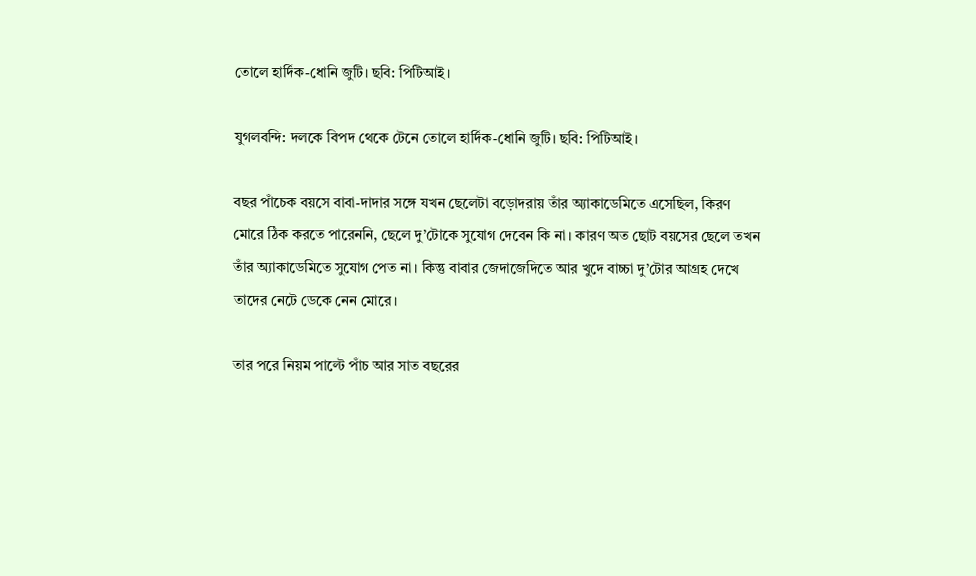তোলে হার্দিক-ধোনি জুটি। ছবি: পিটিআই।

যুগলবন্দি: দলকে বিপদ থেকে টেনে তোলে হার্দিক-ধোনি জুটি। ছবি: পিটিআই।

বছর পাঁচেক বয়সে বাবা-দাদার সঙ্গে যখন ছেলেটা বড়োদরায় তাঁর অ্যাকাডেমিতে এসেছিল, কিরণ মোরে ঠিক করতে পারেননি, ছেলে দু’টোকে সুযোগ দেবেন কি না। কারণ অত ছোট বয়সের ছেলে তখন তাঁর অ্যাকাডেমিতে সুযোগ পেত না। কিন্তু বাবার জেদাজেদিতে আর খুদে বাচ্চা দু’টোর আগ্রহ দেখে তাদের নেটে ডেকে নেন মোরে।

তার পরে নিয়ম পাল্টে পাঁচ আর সাত বছরের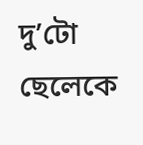দু’টো ছেলেকে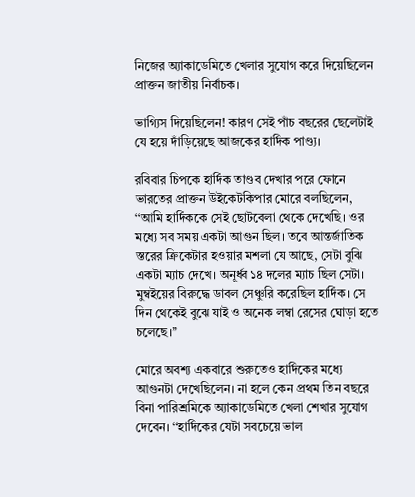নিজের অ্যাকাডেমিতে খেলার সুযোগ করে দিয়েছিলেন প্রাক্তন জাতীয় নির্বাচক।

ভাগ্যিস দিয়েছিলেন! কারণ সেই পাঁচ বছরের ছেলেটাই যে হয়ে দাঁড়িয়েছে আজকের হার্দিক পাণ্ড্য।

রবিবার চিপকে হার্দিক তাণ্ডব দেখার পরে ফোনে ভারতের প্রাক্তন উইকেটকিপার মোরে বলছিলেন, ‘‘আমি হার্দিককে সেই ছোটবেলা থেকে দেখেছি। ওর মধ্যে সব সময় একটা আগুন ছিল। তবে আন্তর্জাতিক স্তরের ক্রিকেটার হওয়ার মশলা যে আছে, সেটা বুঝি একটা ম্যাচ দেখে। অনূর্ধ্ব ১৪ দলের ম্যাচ ছিল সেটা। মুম্বইয়ের বিরুদ্ধে ডাবল সেঞ্চুরি করেছিল হার্দিক। সে দিন থেকেই বুঝে যাই ও অনেক লম্বা রেসের ঘোড়া হতে চলেছে।’’

মোরে অবশ্য একবারে শুরুতেও হার্দিকের মধ্যে আগুনটা দেখেছিলেন। না হলে কেন প্রথম তিন বছরে বিনা পারিশ্রমিকে অ্যাকাডেমিতে খেলা শেখার সুযোগ দেবেন। ‘‘হার্দিকের যেটা সবচেয়ে ভাল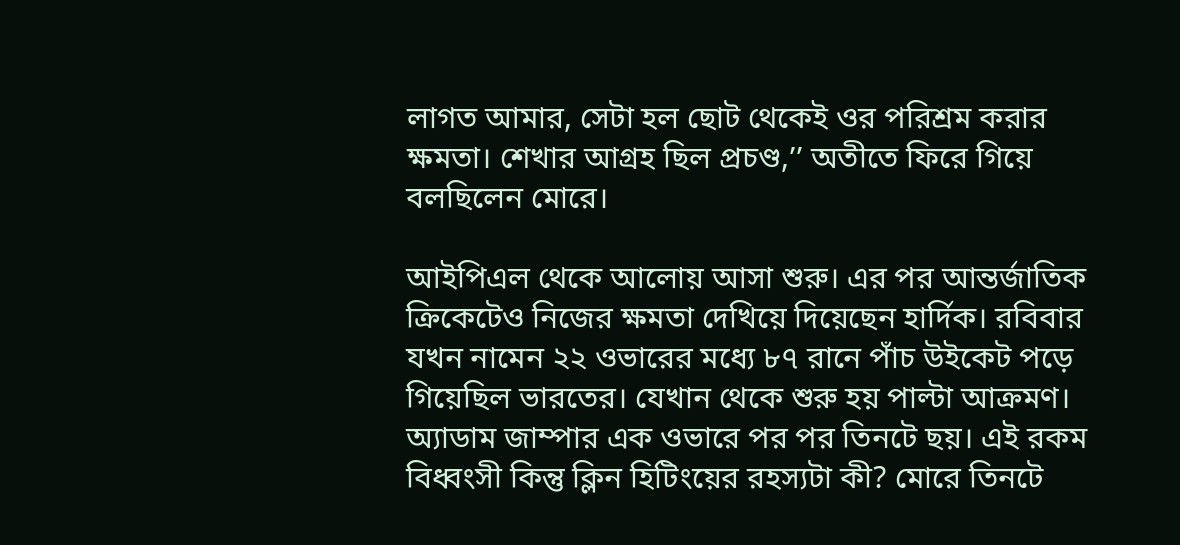লাগত আমার, সেটা হল ছোট থেকেই ওর পরিশ্রম করার ক্ষমতা। শেখার আগ্রহ ছিল প্রচণ্ড,’’ অতীতে ফিরে গিয়ে বলছিলেন মোরে।

আইপিএল থেকে আলোয় আসা শুরু। এর পর আন্তর্জাতিক ক্রিকেটেও নিজের ক্ষমতা দেখিয়ে দিয়েছেন হার্দিক। রবিবার যখন নামেন ২২ ওভারের মধ্যে ৮৭ রানে পাঁচ উইকেট পড়ে গিয়েছিল ভারতের। যেখান থেকে শুরু হয় পাল্টা আক্রমণ। অ্যাডাম জাম্পার এক ওভারে পর পর তিনটে ছয়। এই রকম বিধ্বংসী কিন্তু ক্লিন হিটিংয়ের রহস্যটা কী? মোরে তিনটে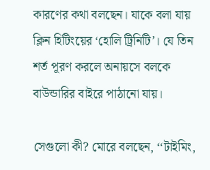কারণের কথা বলছেন। যাকে বলা যায় ক্লিন হিটিংয়ের ‘হোলি ট্রিনিটি’। যে তিন শর্ত পূরণ করলে অনায়সে বলকে বাউন্ডারির বাইরে পাঠানো যায়।

সেগুলো কী? মোরে বলছেন, ‘‘টাইমিং,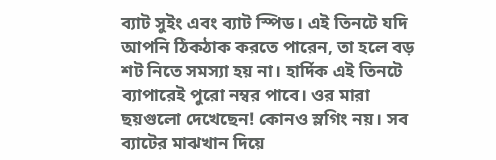ব্যাট সুইং এবং ব্যাট স্পিড। এই তিনটে যদি আপনি ঠিকঠাক করতে পারেন, তা হলে বড় শট নিতে সমস্যা হয় না। হার্দিক এই তিনটে ব্যাপারেই পুরো নম্বর পাবে। ওর মারা ছয়গুলো দেখেছেন! কোনও স্লগিং নয়। সব ব্যাটের মাঝখান দিয়ে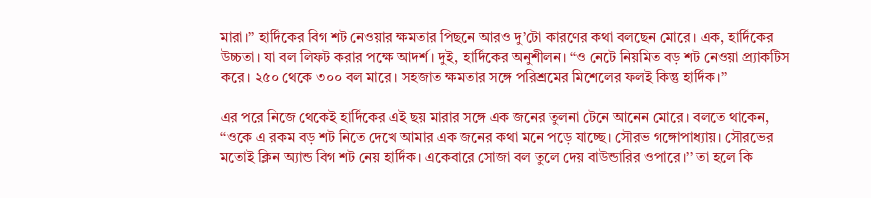মারা।’’ হার্দিকের বিগ শট নেওয়ার ক্ষমতার পিছনে আরও দু’টো কারণের কথা বলছেন মোরে। এক, হার্দিকের উচ্চতা। যা বল লিফট করার পক্ষে আদর্শ। দুই, হার্দিকের অনুশীলন। ‘‘ও নেটে নিয়মিত বড় শট নেওয়া প্র্যাকটিস করে। ২৫০ থেকে ৩০০ বল মারে। সহজাত ক্ষমতার সঙ্গে পরিশ্রমের মিশেলের ফলই কিন্তু হার্দিক।’’

এর পরে নিজে থেকেই হার্দিকের এই ছয় মারার সঙ্গে এক জনের তুলনা টেনে আনেন মোরে। বলতে থাকেন, ‘‘ওকে এ রকম বড় শট নিতে দেখে আমার এক জনের কথা মনে পড়ে যাচ্ছে। সৌরভ গঙ্গোপাধ্যায়। সৌরভের মতোই ক্লিন অ্যান্ড বিগ শট নেয় হার্দিক। একেবারে সোজা বল তুলে দেয় বাউন্ডারির ওপারে।’’ তা হলে কি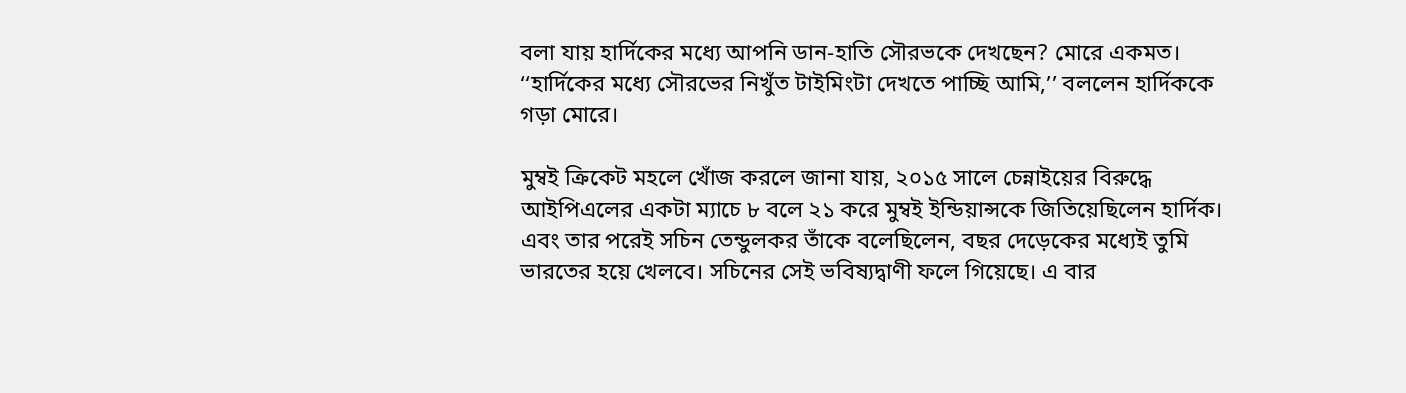বলা যায় হার্দিকের মধ্যে আপনি ডান-হাতি সৌরভকে দেখছেন? মোরে একমত। ‘‘হার্দিকের মধ্যে সৌরভের নিখুঁত টাইমিংটা দেখতে পাচ্ছি আমি,’’ বললেন হার্দিককে গড়া মোরে।

মুম্বই ক্রিকেট মহলে খোঁজ করলে জানা যায়, ২০১৫ সালে চেন্নাইয়ের বিরুদ্ধে আইপিএলের একটা ম্যাচে ৮ বলে ২১ করে মুম্বই ইন্ডিয়ান্সকে জিতিয়েছিলেন হার্দিক। এবং তার পরেই সচিন তেন্ডুলকর তাঁকে বলেছিলেন, বছর দেড়েকের মধ্যেই তুমি ভারতের হয়ে খেলবে। সচিনের সেই ভবিষ্যদ্বাণী ফলে গিয়েছে। এ বার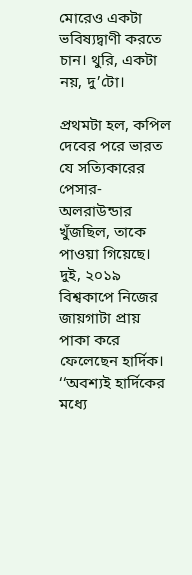মোরেও একটা ভবিষ্যদ্বাণী করতে চান। থুরি, একটা নয়, দু’টো।

প্রথমটা হল, কপিল দেবের পরে ভারত যে সত্যিকারের পেসার- অলরাউন্ডার খুঁজছিল, তাকে পাওয়া গিয়েছে। দুই, ২০১৯ বিশ্বকাপে নিজের জায়গাটা প্রায় পাকা করে ফেলেছেন হার্দিক। ‘‘অবশ্যই হার্দিকের মধ্যে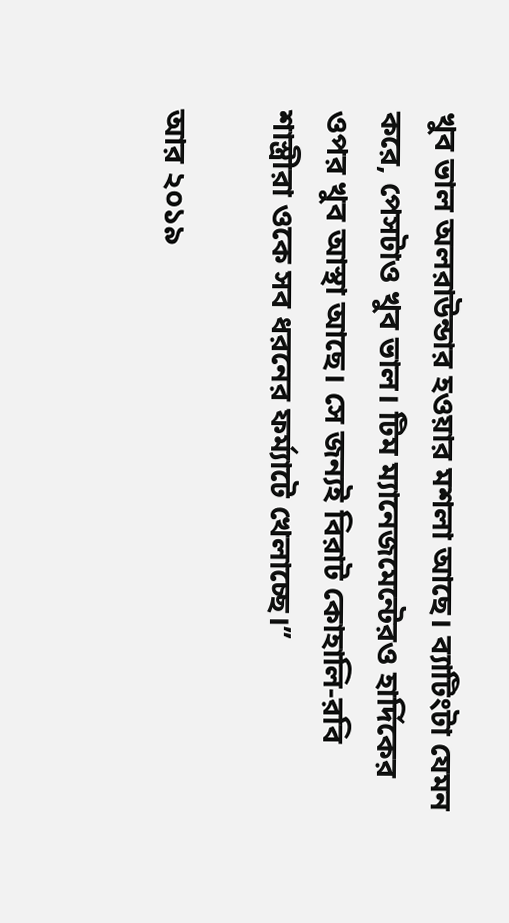খুব ভাল অলরা‌উন্ডার হওয়ার মশলা আছে। ব্যাটিংটা যেমন করে, পেসটাও খুব ভাল। টিম ম্যানেজমেন্টেরও হার্দিকের ওপর খুব আস্থা আছে। সে জন্যই বিরাট কোহালি-রবি শাস্ত্রীরা ওকে সব ধরনের ফর্ম্যাটে খেলাচ্ছে।’’

আর ২০১৯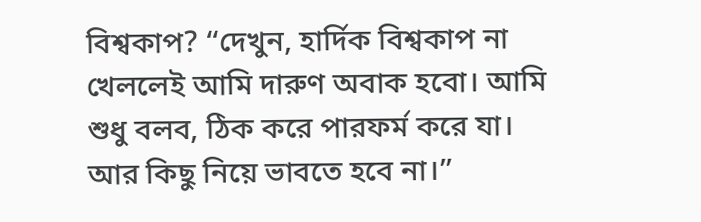বিশ্বকাপ? ‘‘দেখুন, হার্দিক বিশ্বকাপ না খেললেই আমি দারুণ অবাক হবো। আমি শুধু বলব, ঠিক করে পারফর্ম করে যা। আর কিছু নিয়ে ভাবতে হবে না।’’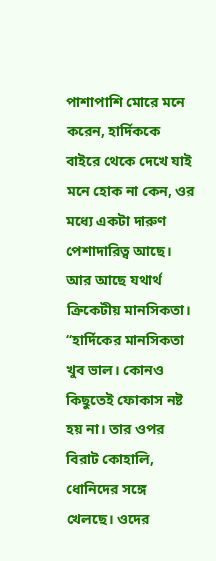পাশাপাশি মোরে মনে করেন, হার্দিককে বাইরে থেকে দেখে যাই মনে হোক না কেন, ওর মধ্যে একটা দারুণ পেশাদারিত্ব আছে। আর আছে যথার্থ ক্রিকেটীয় মানসিকতা। ‘‘হার্দিকের মানসিকতা খুব ভাল। কোনও কিছুতেই ফোকাস নষ্ট হয় না। তার ওপর বিরাট কোহালি, ধোনিদের সঙ্গে খেলছে। ওদের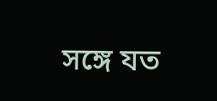সঙ্গে যত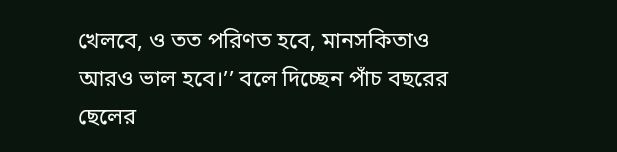খেলবে, ও তত পরিণত হবে, মানসকিতাও আরও ভাল হবে।’’ বলে দিচ্ছেন পাঁচ বছরের ছেলের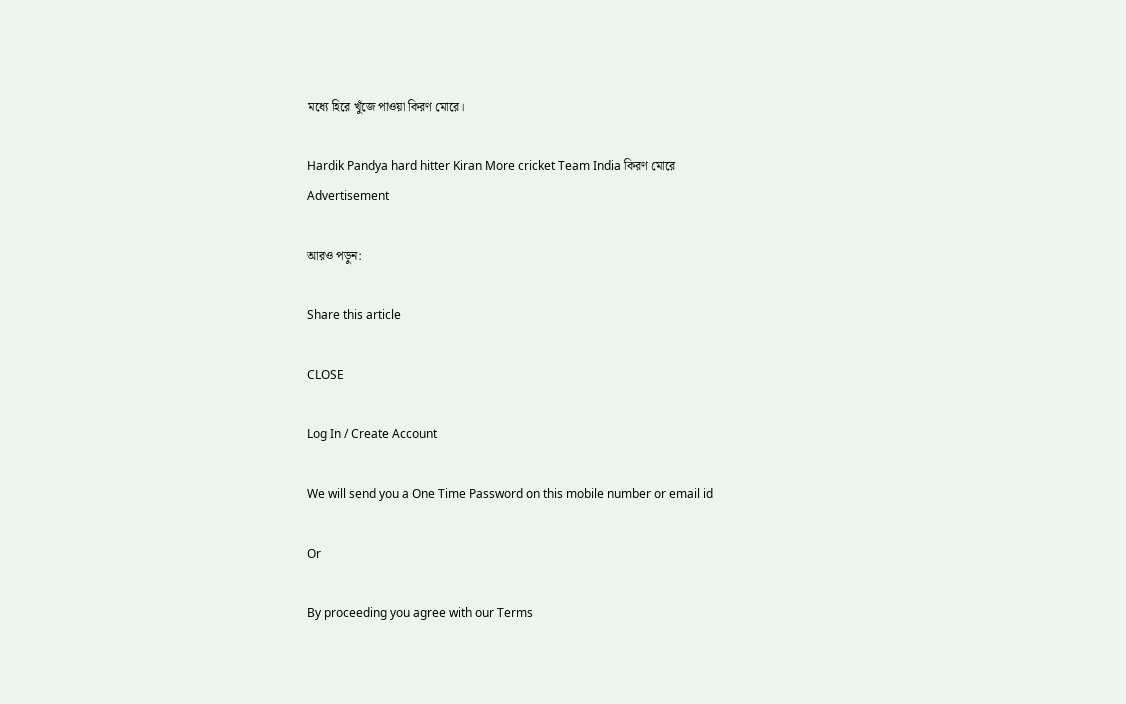মধ্যে হিরে খুঁজে পাওয়া কিরণ মোরে।

Hardik Pandya hard hitter Kiran More cricket Team India কিরণ মোরে
Advertisement

আরও পড়ুন:

Share this article

CLOSE

Log In / Create Account

We will send you a One Time Password on this mobile number or email id

Or

By proceeding you agree with our Terms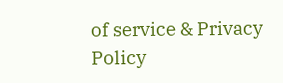of service & Privacy Policy